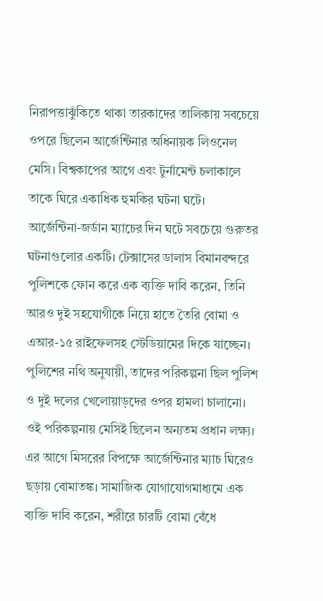নিরাপত্তাঝুঁকিতে থাকা তারকাদের তালিকায় সবচেয়ে ওপরে ছিলেন আর্জেন্টিনার অধিনায়ক লিওনেল মেসি। বিশ্বকাপের আগে এবং টুর্নামেন্ট চলাকালে তাকে ঘিরে একাধিক হুমকির ঘটনা ঘটে।
আর্জেন্টিনা-জর্ডান ম্যাচের দিন ঘটে সবচেয়ে গুরুতর ঘটনাগুলোর একটি। টেক্সাসের ডালাস বিমানবন্দরে পুলিশকে ফোন করে এক ব্যক্তি দাবি করেন, তিনি আরও দুই সহযোগীকে নিয়ে হাতে তৈরি বোমা ও এআর-১৫ রাইফেলসহ স্টেডিয়ামের দিকে যাচ্ছেন। পুলিশের নথি অনুযায়ী, তাদের পরিকল্পনা ছিল পুলিশ ও দুই দলের খেলোয়াড়দের ওপর হামলা চালানো। ওই পরিকল্পনায় মেসিই ছিলেন অন্যতম প্রধান লক্ষ্য।
এর আগে মিসরের বিপক্ষে আর্জেন্টিনার ম্যাচ ঘিরেও ছড়ায় বোমাতঙ্ক। সামাজিক যোগাযোগমাধ্যমে এক ব্যক্তি দাবি করেন, শরীরে চারটি বোমা বেঁধে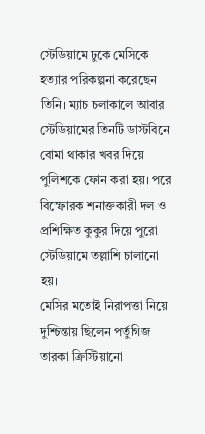স্টেডিয়ামে ঢুকে মেসিকে হত্যার পরিকল্পনা করেছেন তিনি। ম্যাচ চলাকালে আবার স্টেডিয়ামের তিনটি ডাস্টবিনে বোমা থাকার খবর দিয়ে পুলিশকে ফোন করা হয়। পরে বিস্ফোরক শনাক্তকারী দল ও প্রশিক্ষিত কুকুর দিয়ে পুরো স্টেডিয়ামে তল্লাশি চালানো হয়।
মেসির মতোই নিরাপত্তা নিয়ে দুশ্চিন্তায় ছিলেন পর্তুগিজ তারকা ক্রিস্টিয়ানো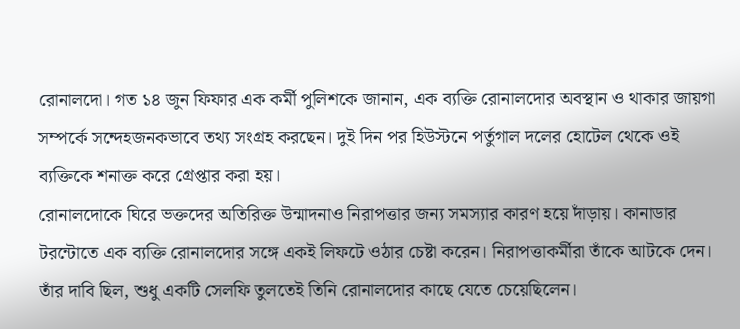রোনালদো। গত ১৪ জুন ফিফার এক কর্মী পুলিশকে জানান, এক ব্যক্তি রোনালদোর অবস্থান ও থাকার জায়গা সম্পর্কে সন্দেহজনকভাবে তথ্য সংগ্রহ করছেন। দুই দিন পর হিউস্টনে পর্তুগাল দলের হোটেল থেকে ওই ব্যক্তিকে শনাক্ত করে গ্রেপ্তার করা হয়।
রোনালদোকে ঘিরে ভক্তদের অতিরিক্ত উন্মাদনাও নিরাপত্তার জন্য সমস্যার কারণ হয়ে দাঁড়ায়। কানাডার টরন্টোতে এক ব্যক্তি রোনালদোর সঙ্গে একই লিফটে ওঠার চেষ্টা করেন। নিরাপত্তাকর্মীরা তাঁকে আটকে দেন। তাঁর দাবি ছিল, শুধু একটি সেলফি তুলতেই তিনি রোনালদোর কাছে যেতে চেয়েছিলেন।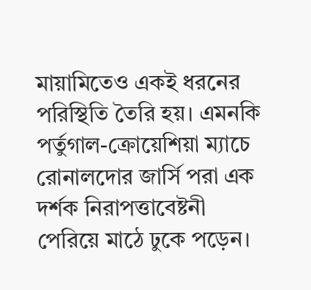মায়ামিতেও একই ধরনের পরিস্থিতি তৈরি হয়। এমনকি পর্তুগাল-ক্রোয়েশিয়া ম্যাচে রোনালদোর জার্সি পরা এক দর্শক নিরাপত্তাবেষ্টনী পেরিয়ে মাঠে ঢুকে পড়েন।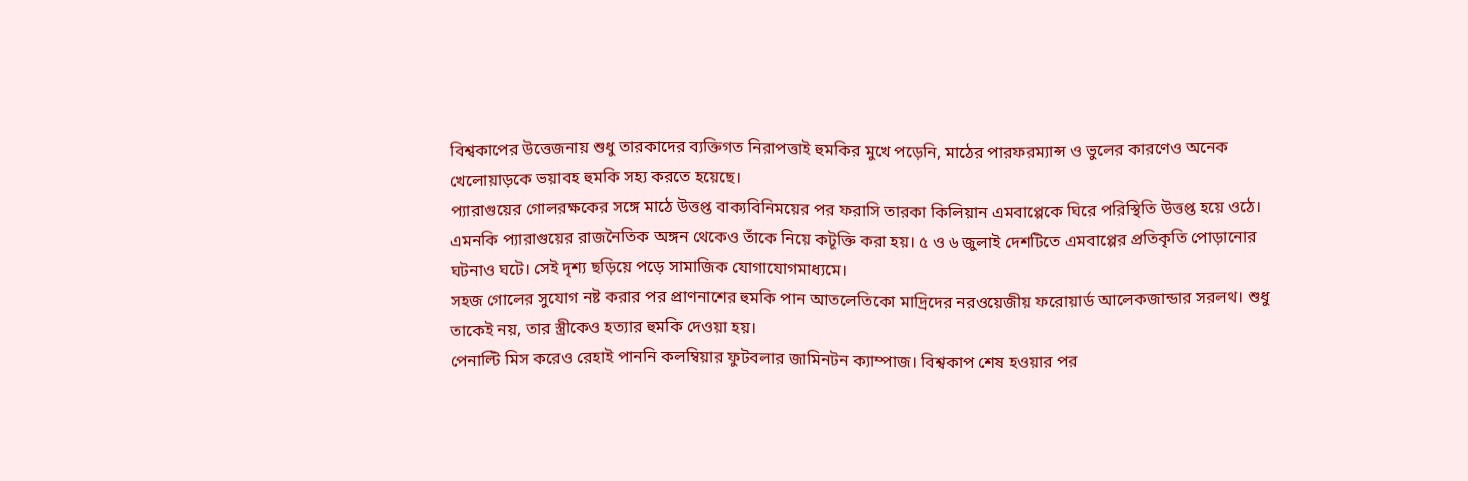বিশ্বকাপের উত্তেজনায় শুধু তারকাদের ব্যক্তিগত নিরাপত্তাই হুমকির মুখে পড়েনি, মাঠের পারফরম্যান্স ও ভুলের কারণেও অনেক খেলোয়াড়কে ভয়াবহ হুমকি সহ্য করতে হয়েছে।
প্যারাগুয়ের গোলরক্ষকের সঙ্গে মাঠে উত্তপ্ত বাক্যবিনিময়ের পর ফরাসি তারকা কিলিয়ান এমবাপ্পেকে ঘিরে পরিস্থিতি উত্তপ্ত হয়ে ওঠে। এমনকি প্যারাগুয়ের রাজনৈতিক অঙ্গন থেকেও তাঁকে নিয়ে কটূক্তি করা হয়। ৫ ও ৬ জুলাই দেশটিতে এমবাপ্পের প্রতিকৃতি পোড়ানোর ঘটনাও ঘটে। সেই দৃশ্য ছড়িয়ে পড়ে সামাজিক যোগাযোগমাধ্যমে।
সহজ গোলের সুযোগ নষ্ট করার পর প্রাণনাশের হুমকি পান আতলেতিকো মাদ্রিদের নরওয়েজীয় ফরোয়ার্ড আলেকজান্ডার সরলথ। শুধু তাকেই নয়, তার স্ত্রীকেও হত্যার হুমকি দেওয়া হয়।
পেনাল্টি মিস করেও রেহাই পাননি কলম্বিয়ার ফুটবলার জামিনটন ক্যাম্পাজ। বিশ্বকাপ শেষ হওয়ার পর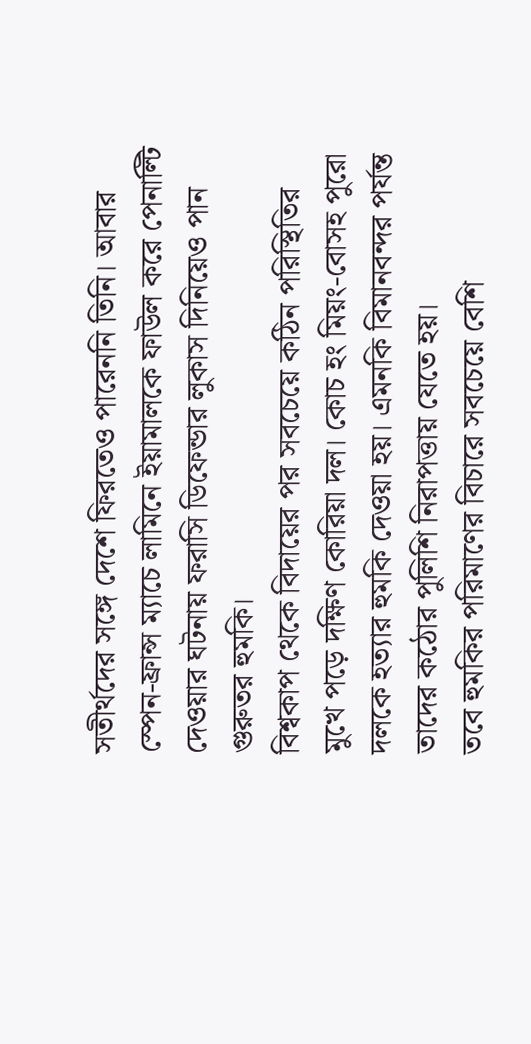সতীর্থদের সঙ্গে দেশে ফিরতেও পারেননি তিনি। আবার স্পেন-ফ্রান্স ম্যাচে লামিনে ইয়ামালকে ফাউল করে পেনাল্টি দেওয়ার ঘটনায় ফরাসি ডিফেন্ডার লুকাস দিনিয়েও পান গুরুতর হুমকি।
বিশ্বকাপ থেকে বিদায়ের পর সবচেয়ে কঠিন পরিস্থিতির মুখে পড়ে দক্ষিণ কোরিয়া দল। কোচ হং মিয়ং-বোসহ পুরো দলকে হত্যার হুমকি দেওয়া হয়। এমনকি বিমানবন্দর পর্যন্ত তাদের কঠোর পুলিশি নিরাপত্তায় যেতে হয়।
তবে হুমকির পরিমাণের বিচারে সবচেয়ে বেশি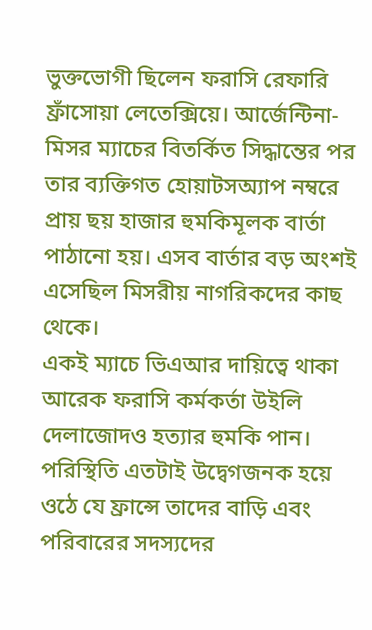ভুক্তভোগী ছিলেন ফরাসি রেফারি ফ্রাঁসোয়া লেতেক্সিয়ে। আর্জেন্টিনা-মিসর ম্যাচের বিতর্কিত সিদ্ধান্তের পর তার ব্যক্তিগত হোয়াটসঅ্যাপ নম্বরে প্রায় ছয় হাজার হুমকিমূলক বার্তা পাঠানো হয়। এসব বার্তার বড় অংশই এসেছিল মিসরীয় নাগরিকদের কাছ থেকে।
একই ম্যাচে ভিএআর দায়িত্বে থাকা আরেক ফরাসি কর্মকর্তা উইলি দেলাজোদও হত্যার হুমকি পান। পরিস্থিতি এতটাই উদ্বেগজনক হয়ে ওঠে যে ফ্রান্সে তাদের বাড়ি এবং পরিবারের সদস্যদের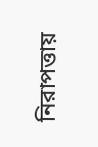নিরাপত্তায়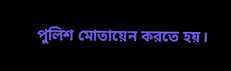পুলিশ মোতায়েন করতে হয়।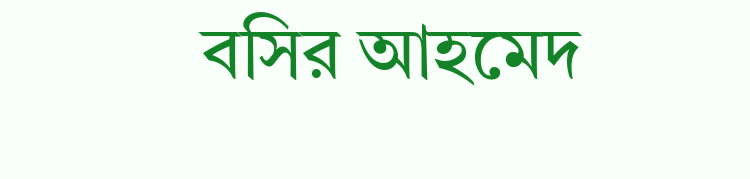বসির আহমেদ